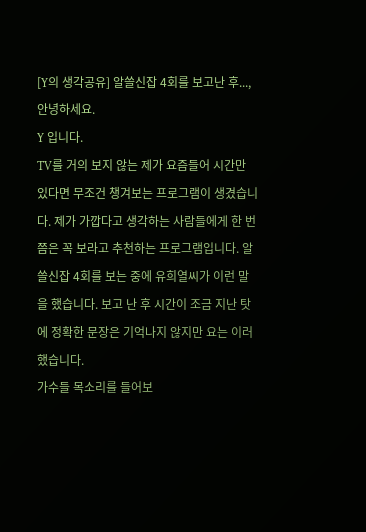[Y의 생각공유] 알쓸신잡 4회를 보고난 후...,
안녕하세요.
Y 입니다.
TV를 거의 보지 않는 제가 요즘들어 시간만 있다면 무조건 챙겨보는 프로그램이 생겼습니다. 제가 가깝다고 생각하는 사람들에게 한 번쯤은 꼭 보라고 추천하는 프로그램입니다. 알쓸신잡 4회를 보는 중에 유희열씨가 이런 말을 했습니다. 보고 난 후 시간이 조금 지난 탓에 정확한 문장은 기억나지 않지만 요는 이러했습니다.
가수들 목소리를 들어보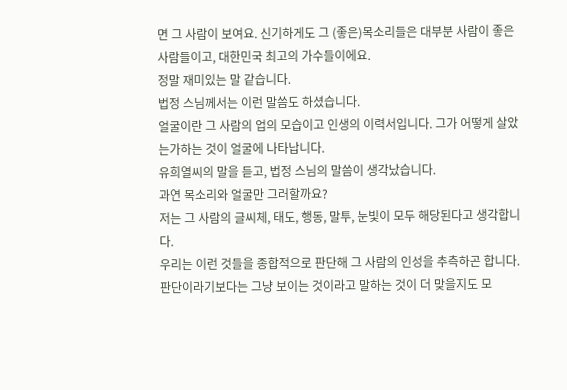면 그 사람이 보여요. 신기하게도 그 (좋은)목소리들은 대부분 사람이 좋은 사람들이고, 대한민국 최고의 가수들이에요.
정말 재미있는 말 같습니다.
법정 스님께서는 이런 말씀도 하셨습니다.
얼굴이란 그 사람의 업의 모습이고 인생의 이력서입니다. 그가 어떻게 살았는가하는 것이 얼굴에 나타납니다.
유희열씨의 말을 듣고, 법정 스님의 말씀이 생각났습니다.
과연 목소리와 얼굴만 그러할까요?
저는 그 사람의 글씨체, 태도, 행동, 말투, 눈빛이 모두 해당된다고 생각합니다.
우리는 이런 것들을 종합적으로 판단해 그 사람의 인성을 추측하곤 합니다. 판단이라기보다는 그냥 보이는 것이라고 말하는 것이 더 맞을지도 모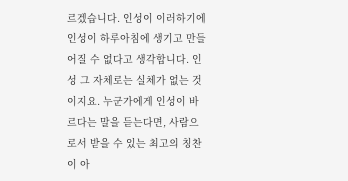르겠습니다. 인성이 이러하기에 인성이 하루아침에 생기고 만들어질 수 없다고 생각합니다. 인성 그 자체로는 실체가 없는 것이지요. 누군가에게 인성이 바르다는 말을 듣는다면, 사람으로서 받을 수 있는 최고의 칭찬이 아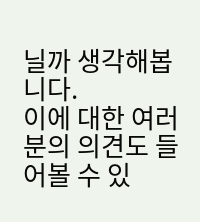닐까 생각해봅니다.
이에 대한 여러분의 의견도 들어볼 수 있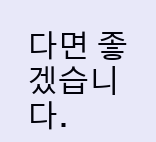다면 좋겠습니다.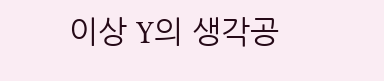이상 Y의 생각공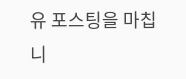유 포스팅을 마칩니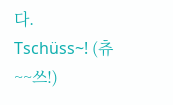다.
Tschüss~! (츄~~쓰!)